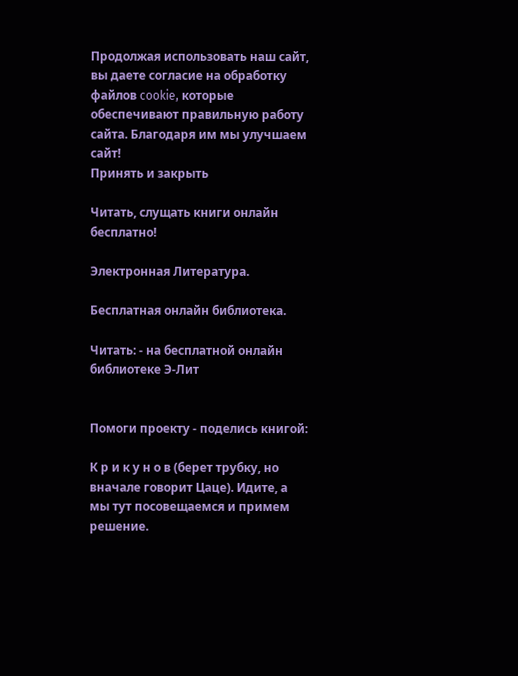Продолжая использовать наш сайт, вы даете согласие на обработку файлов cookie, которые обеспечивают правильную работу сайта. Благодаря им мы улучшаем сайт!
Принять и закрыть

Читать, слущать книги онлайн бесплатно!

Электронная Литература.

Бесплатная онлайн библиотека.

Читать: - на бесплатной онлайн библиотеке Э-Лит


Помоги проекту - поделись книгой:

К р и к у н о в (берет трубку, но вначале говорит Цаце). Идите, а мы тут посовещаемся и примем решение.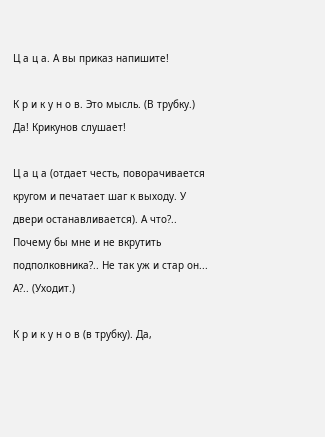Ц а ц а. А вы приказ напишите!

К р и к у н о в. Это мысль. (В трубку.) Да! Крикунов слушает!

Ц а ц а (отдает честь, поворачивается кругом и печатает шаг к выходу. У двери останавливается). А что?.. Почему бы мне и не вкрутить подполковника?.. Не так уж и стар он... А?.. (Уходит.)

К р и к у н о в (в трубку). Да,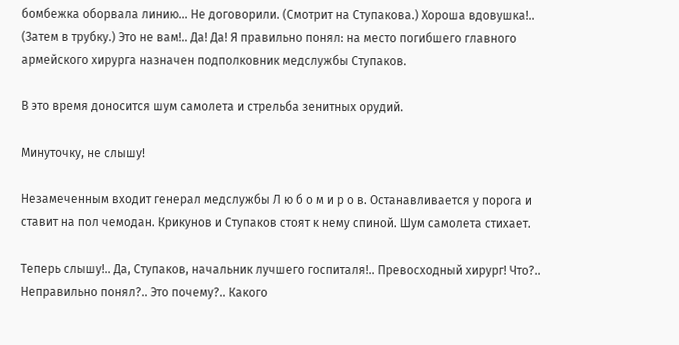бомбежка оборвала линию... Не договорили. (Смотрит на Ступакова.) Хороша вдовушка!.. (Затем в трубку.) Это не вам!.. Да! Да! Я правильно понял: на место погибшего главного армейского хирурга назначен подполковник медслужбы Ступаков.

В это время доносится шум самолета и стрельба зенитных орудий.

Минуточку, не слышу!

Незамеченным входит генерал медслужбы Л ю б о м и р о в. Останавливается у порога и ставит на пол чемодан. Крикунов и Ступаков стоят к нему спиной. Шум самолета стихает.

Теперь слышу!.. Да, Ступаков, начальник лучшего госпиталя!.. Превосходный хирург! Что?.. Неправильно понял?.. Это почему?.. Какого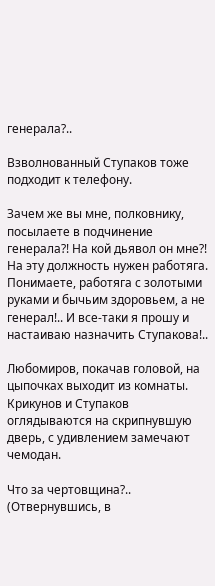генерала?..

Взволнованный Ступаков тоже подходит к телефону.

Зачем же вы мне, полковнику, посылаете в подчинение генерала?! На кой дьявол он мне?! На эту должность нужен работяга. Понимаете, работяга с золотыми руками и бычьим здоровьем, а не генерал!.. И все-таки я прошу и настаиваю назначить Ступакова!..

Любомиров, покачав головой, на цыпочках выходит из комнаты. Крикунов и Ступаков оглядываются на скрипнувшую дверь, с удивлением замечают чемодан.

Что за чертовщина?.. (Отвернувшись, в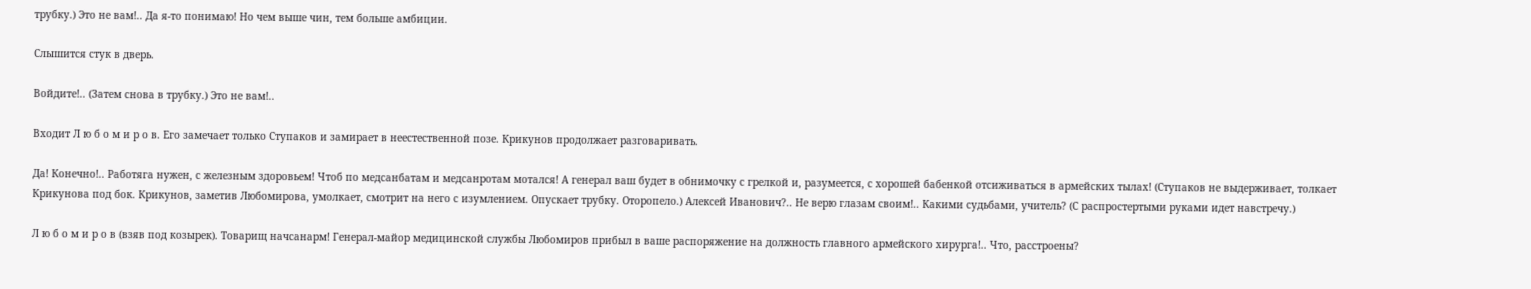трубку.) Это не вам!.. Да я-то понимаю! Но чем выше чин, тем больше амбиции.

Слышится стук в дверь.

Войдите!.. (Затем снова в трубку.) Это не вам!..

Входит Л ю б о м и р о в. Его замечает только Ступаков и замирает в неестественной позе. Крикунов продолжает разговаривать.

Да! Конечно!.. Работяга нужен, с железным здоровьем! Чтоб по медсанбатам и медсанротам мотался! А генерал ваш будет в обнимочку с грелкой и, разумеется, с хорошей бабенкой отсиживаться в армейских тылах! (Ступаков не выдерживает, толкает Крикунова под бок. Крикунов, заметив Любомирова, умолкает, смотрит на него с изумлением. Опускает трубку. Оторопело.) Алексей Иванович?.. Не верю глазам своим!.. Какими судьбами, учитель? (С распростертыми руками идет навстречу.)

Л ю б о м и р о в (взяв под козырек). Товарищ начсанарм! Генерал-майор медицинской службы Любомиров прибыл в ваше распоряжение на должность главного армейского хирурга!.. Что, расстроены?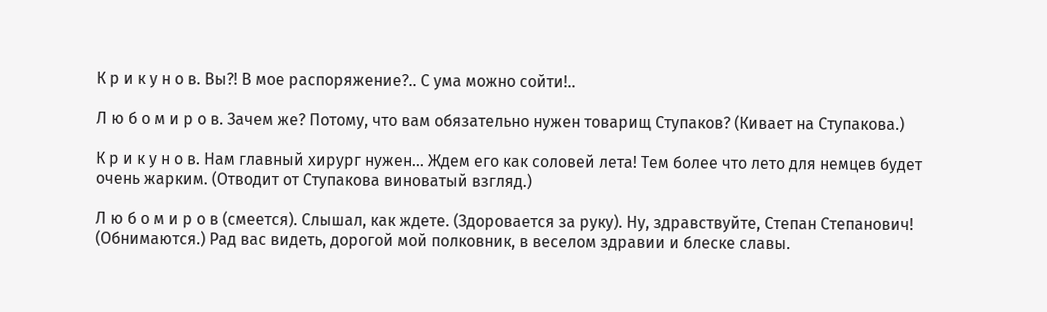К р и к у н о в. Вы?! В мое распоряжение?.. С ума можно сойти!..

Л ю б о м и р о в. Зачем же? Потому, что вам обязательно нужен товарищ Ступаков? (Кивает на Ступакова.)

К р и к у н о в. Нам главный хирург нужен... Ждем его как соловей лета! Тем более что лето для немцев будет очень жарким. (Отводит от Ступакова виноватый взгляд.)

Л ю б о м и р о в (смеется). Слышал, как ждете. (Здоровается за руку). Ну, здравствуйте, Степан Степанович! (Обнимаются.) Рад вас видеть, дорогой мой полковник, в веселом здравии и блеске славы.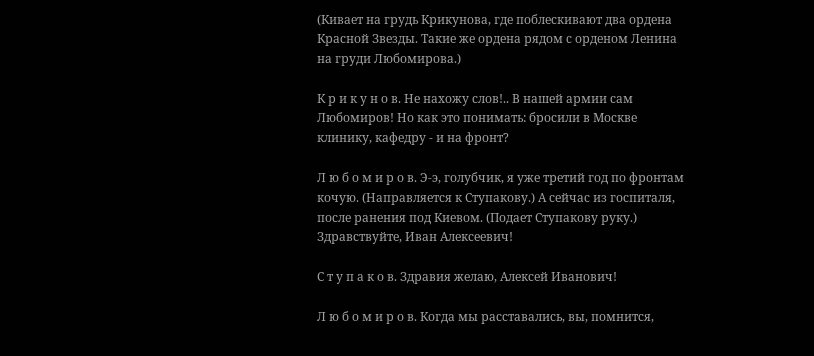(Кивает на грудь Крикунова, где поблескивают два ордена Красной Звезды. Такие же ордена рядом с орденом Ленина на груди Любомирова.)

К р и к у н о в. Не нахожу слов!.. В нашей армии сам Любомиров! Но как это понимать: бросили в Москве клинику, кафедру - и на фронт?

Л ю б о м и р о в. Э-э, голубчик, я уже третий год по фронтам кочую. (Направляется к Ступакову.) А сейчас из госпиталя, после ранения под Киевом. (Подает Ступакову руку.) Здравствуйте, Иван Алексеевич!

С т у п а к о в. Здравия желаю, Алексей Иванович!

Л ю б о м и р о в. Когда мы расставались, вы, помнится,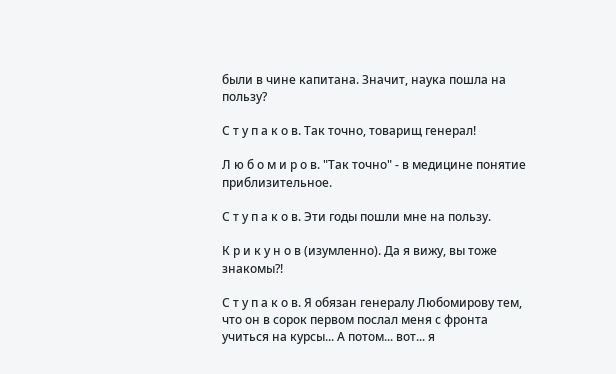были в чине капитана. Значит, наука пошла на пользу?

С т у п а к о в. Так точно, товарищ генерал!

Л ю б о м и р о в. "Так точно" - в медицине понятие приблизительное.

С т у п а к о в. Эти годы пошли мне на пользу.

К р и к у н о в (изумленно). Да я вижу, вы тоже знакомы?!

С т у п а к о в. Я обязан генералу Любомирову тем, что он в сорок первом послал меня с фронта учиться на курсы... А потом... вот... я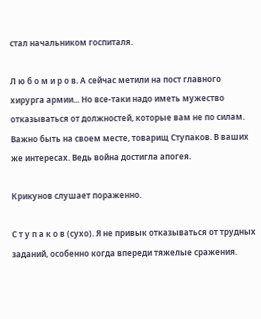стал начальником госпиталя.

Л ю б о м и р о в. А сейчас метили на пост главного хирурга армии... Но все-таки надо иметь мужество отказываться от должностей, которые вам не по силам. Важно быть на своем месте, товарищ Ступаков. В ваших же интересах. Ведь война достигла апогея.

Крикунов слушает пораженно.

С т у п а к о в (сухо). Я не привык отказываться от трудных заданий, особенно когда впереди тяжелые сражения.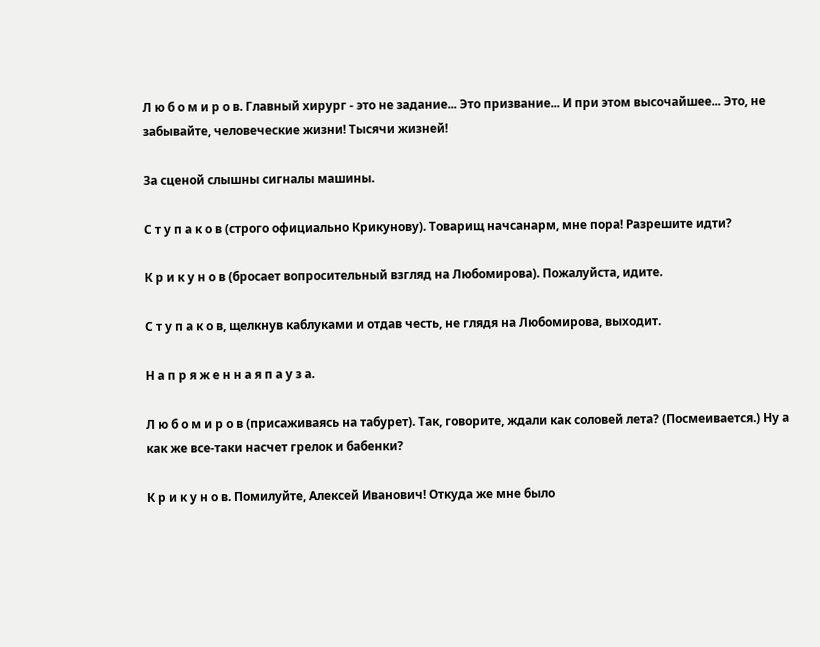Л ю б о м и р о в. Главный хирург - это не задание... Это призвание... И при этом высочайшее... Это, не забывайте, человеческие жизни! Тысячи жизней!

За сценой слышны сигналы машины.

С т у п а к о в (строго официально Крикунову). Товарищ начсанарм, мне пора! Разрешите идти?

К р и к у н о в (бросает вопросительный взгляд на Любомирова). Пожалуйста, идите.

С т у п а к о в, щелкнув каблуками и отдав честь, не глядя на Любомирова, выходит.

Н а п р я ж е н н а я п а у з а.

Л ю б о м и р о в (присаживаясь на табурет). Так, говорите, ждали как соловей лета? (Посмеивается.) Ну а как же все-таки насчет грелок и бабенки?

К р и к у н о в. Помилуйте, Алексей Иванович! Откуда же мне было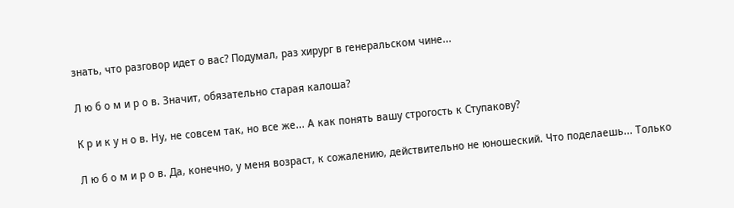знать, что разговор идет о вас? Подумал, раз хирург в генеральском чине...

Л ю б о м и р о в. Значит, обязательно старая калоша?

К р и к у н о в. Ну, не совсем так, но все же... А как понять вашу строгость к Ступакову?

Л ю б о м и р о в. Да, конечно, у меня возраст, к сожалению, действительно не юношеский. Что поделаешь... Только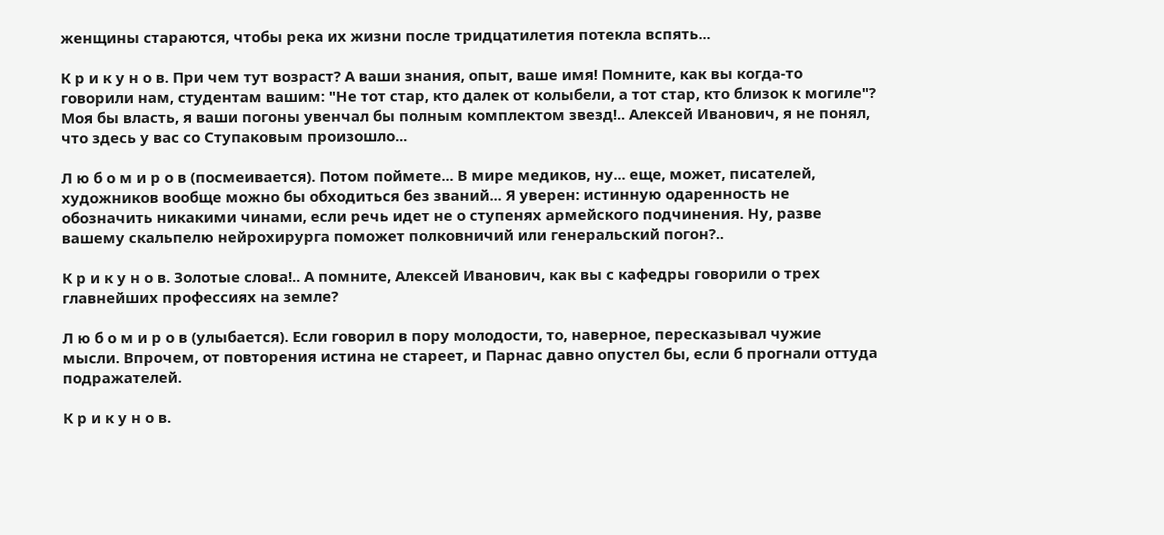женщины стараются, чтобы река их жизни после тридцатилетия потекла вспять...

К р и к у н о в. При чем тут возраст? А ваши знания, опыт, ваше имя! Помните, как вы когда-то говорили нам, студентам вашим: "Не тот стар, кто далек от колыбели, а тот стар, кто близок к могиле"? Моя бы власть, я ваши погоны увенчал бы полным комплектом звезд!.. Алексей Иванович, я не понял, что здесь у вас со Ступаковым произошло...

Л ю б о м и р о в (посмеивается). Потом поймете... В мире медиков, ну... еще, может, писателей, художников вообще можно бы обходиться без званий... Я уверен: истинную одаренность не обозначить никакими чинами, если речь идет не о ступенях армейского подчинения. Ну, разве вашему скальпелю нейрохирурга поможет полковничий или генеральский погон?..

К р и к у н о в. Золотые слова!.. А помните, Алексей Иванович, как вы с кафедры говорили о трех главнейших профессиях на земле?

Л ю б о м и р о в (улыбается). Если говорил в пору молодости, то, наверное, пересказывал чужие мысли. Впрочем, от повторения истина не стареет, и Парнас давно опустел бы, если б прогнали оттуда подражателей.

К р и к у н о в.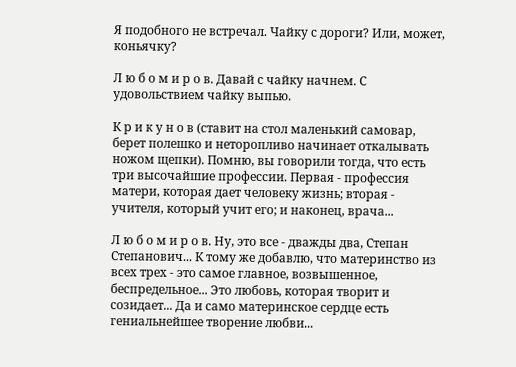Я подобного не встречал. Чайку с дороги? Или, может, коньячку?

Л ю б о м и р о в. Давай с чайку начнем. С удовольствием чайку выпью.

К р и к у н о в (ставит на стол маленький самовар, берет полешко и неторопливо начинает откалывать ножом щепки). Помню, вы говорили тогда, что есть три высочайшие профессии. Первая - профессия матери, которая дает человеку жизнь; вторая - учителя, который учит его; и наконец, врача...

Л ю б о м и р о в. Ну, это все - дважды два, Степан Степанович... К тому же добавлю, что материнство из всех трех - это самое главное, возвышенное, беспредельное... Это любовь, которая творит и созидает... Да и само материнское сердце есть гениальнейшее творение любви...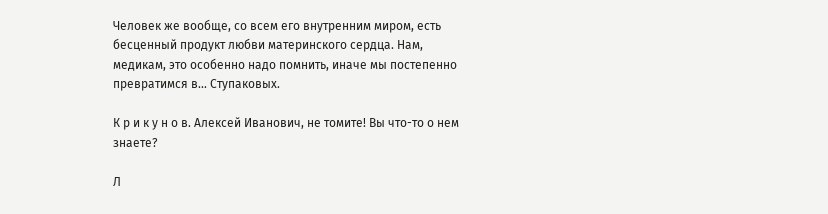Человек же вообще, со всем его внутренним миром, есть бесценный продукт любви материнского сердца. Нам, медикам, это особенно надо помнить, иначе мы постепенно превратимся в... Ступаковых.

К р и к у н о в. Алексей Иванович, не томите! Вы что-то о нем знаете?

Л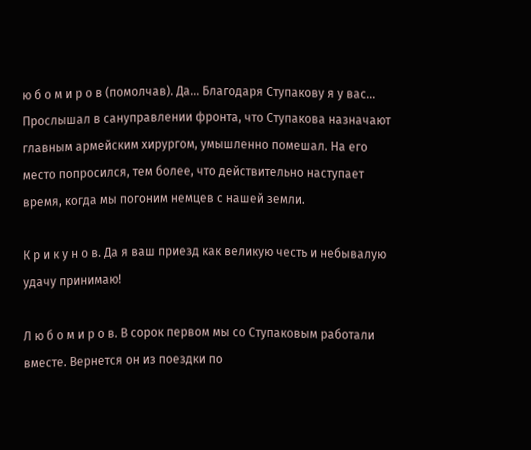ю б о м и р о в (помолчав). Да... Благодаря Ступакову я у вас... Прослышал в сануправлении фронта, что Ступакова назначают главным армейским хирургом, умышленно помешал. На его место попросился, тем более, что действительно наступает время, когда мы погоним немцев с нашей земли.

К р и к у н о в. Да я ваш приезд как великую честь и небывалую удачу принимаю!

Л ю б о м и р о в. В сорок первом мы со Ступаковым работали вместе. Вернется он из поездки по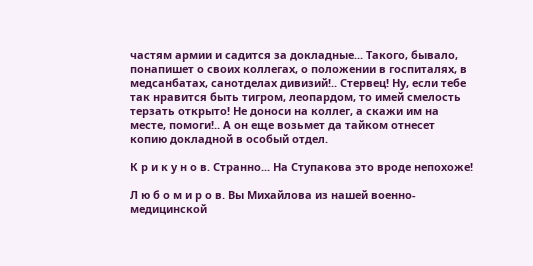частям армии и садится за докладные... Такого, бывало, понапишет о своих коллегах, о положении в госпиталях, в медсанбатах, санотделах дивизий!.. Стервец! Ну, если тебе так нравится быть тигром, леопардом, то имей смелость терзать открыто! Не доноси на коллег, а скажи им на месте, помоги!.. А он еще возьмет да тайком отнесет копию докладной в особый отдел.

К р и к у н о в. Странно... На Ступакова это вроде непохоже!

Л ю б о м и р о в. Вы Михайлова из нашей военно-медицинской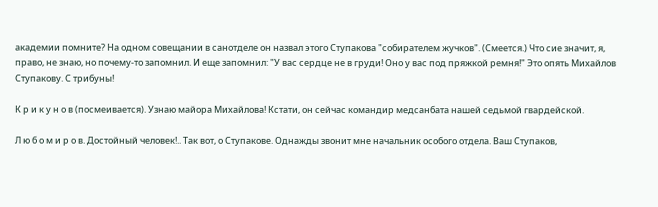академии помните? На одном совещании в санотделе он назвал этого Ступакова "собирателем жучков". (Смеется.) Что сие значит, я, право, не знаю, но почему-то запомнил. И еще запомнил: "У вас сердце не в груди! Оно у вас под пряжкой ремня!" Это опять Михайлов Ступакову. С трибуны!

К р и к у н о в (посмеивается). Узнаю майора Михайлова! Кстати, он сейчас командир медсанбата нашей седьмой гвардейской.

Л ю б о м и р о в. Достойный человек!.. Так вот, о Ступакове. Однажды звонит мне начальник особого отдела. Ваш Ступаков,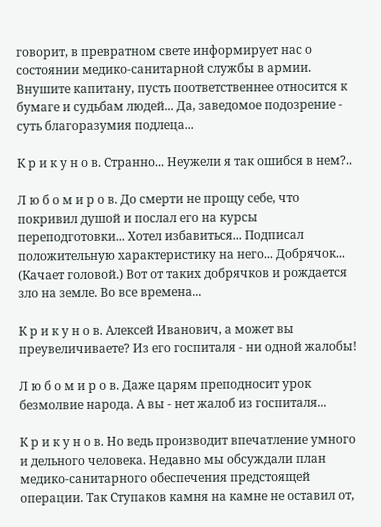говорит, в превратном свете информирует нас о состоянии медико-санитарной службы в армии. Внушите капитану, пусть поответственнее относится к бумаге и судьбам людей... Да, заведомое подозрение - суть благоразумия подлеца...

К р и к у н о в. Странно... Неужели я так ошибся в нем?..

Л ю б о м и р о в. До смерти не прощу себе, что покривил душой и послал его на курсы переподготовки... Хотел избавиться... Подписал положительную характеристику на него... Добрячок... (Качает головой.) Вот от таких добрячков и рождается зло на земле. Во все времена...

К р и к у н о в. Алексей Иванович, а может вы преувеличиваете? Из его госпиталя - ни одной жалобы!

Л ю б о м и р о в. Даже царям преподносит урок безмолвие народа. А вы - нет жалоб из госпиталя...

К р и к у н о в. Но ведь производит впечатление умного и дельного человека. Недавно мы обсуждали план медико-санитарного обеспечения предстоящей операции. Так Ступаков камня на камне не оставил от,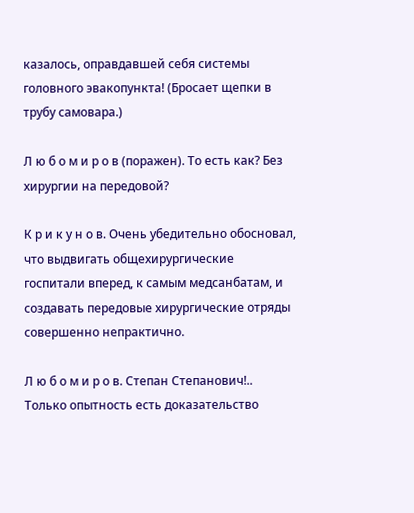казалось, оправдавшей себя системы головного эвакопункта! (Бросает щепки в трубу самовара.)

Л ю б о м и р о в (поражен). То есть как? Без хирургии на передовой?

К р и к у н о в. Очень убедительно обосновал, что выдвигать общехирургические госпитали вперед, к самым медсанбатам, и создавать передовые хирургические отряды совершенно непрактично.

Л ю б о м и р о в. Степан Степанович!.. Только опытность есть доказательство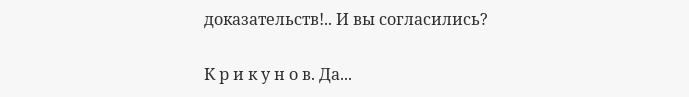доказательств!.. И вы согласились?

К р и к у н о в. Да...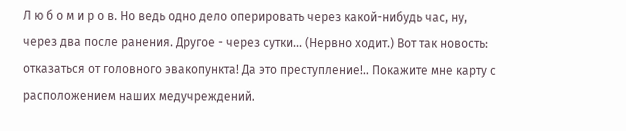Л ю б о м и р о в. Но ведь одно дело оперировать через какой-нибудь час, ну, через два после ранения. Другое - через сутки... (Нервно ходит.) Вот так новость: отказаться от головного эвакопункта! Да это преступление!.. Покажите мне карту с расположением наших медучреждений.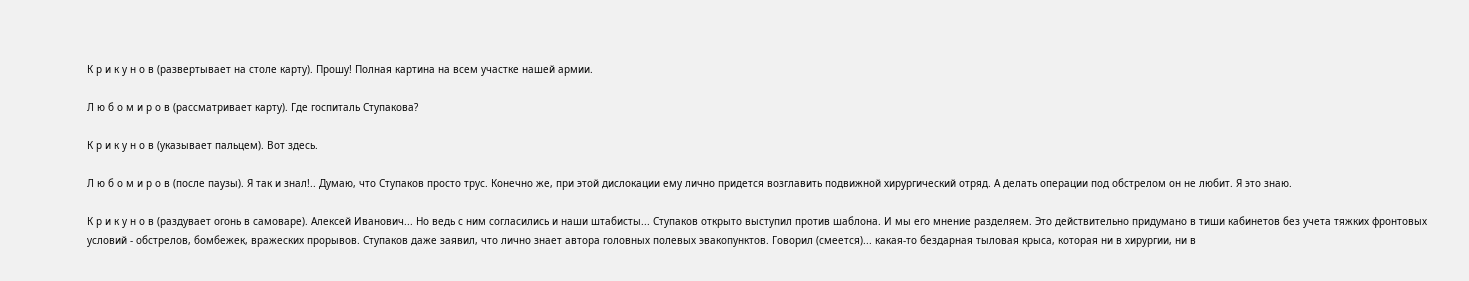К р и к у н о в (развертывает на столе карту). Прошу! Полная картина на всем участке нашей армии.

Л ю б о м и р о в (рассматривает карту). Где госпиталь Ступакова?

К р и к у н о в (указывает пальцем). Вот здесь.

Л ю б о м и р о в (после паузы). Я так и знал!.. Думаю, что Ступаков просто трус. Конечно же, при этой дислокации ему лично придется возглавить подвижной хирургический отряд. А делать операции под обстрелом он не любит. Я это знаю.

К р и к у н о в (раздувает огонь в самоваре). Алексей Иванович... Но ведь с ним согласились и наши штабисты... Ступаков открыто выступил против шаблона. И мы его мнение разделяем. Это действительно придумано в тиши кабинетов без учета тяжких фронтовых условий - обстрелов, бомбежек, вражеских прорывов. Ступаков даже заявил, что лично знает автора головных полевых эвакопунктов. Говорил (смеется)... какая-то бездарная тыловая крыса, которая ни в хирургии, ни в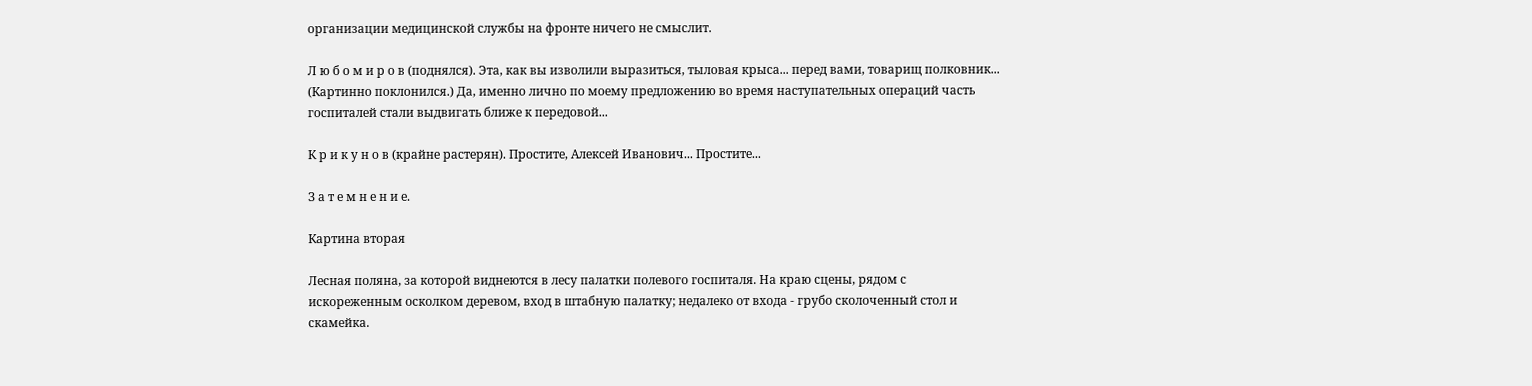организации медицинской службы на фронте ничего не смыслит.

Л ю б о м и р о в (поднялся). Эта, как вы изволили выразиться, тыловая крыса... перед вами, товарищ полковник... (Картинно поклонился.) Да, именно лично по моему предложению во время наступательных операций часть госпиталей стали выдвигать ближе к передовой...

К р и к у н о в (крайне растерян). Простите, Алексей Иванович... Простите...

З а т е м н е н и е.

Картина вторая

Лесная поляна, за которой виднеются в лесу палатки полевого госпиталя. На краю сцены, рядом с искореженным осколком деревом, вход в штабную палатку; недалеко от входа - грубо сколоченный стол и скамейка.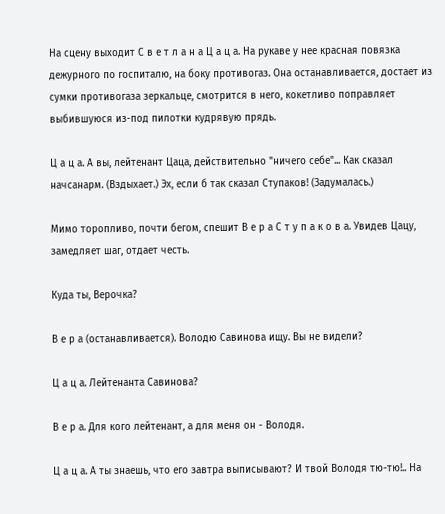На сцену выходит С в е т л а н а Ц а ц а. На рукаве у нее красная повязка дежурного по госпиталю, на боку противогаз. Она останавливается, достает из сумки противогаза зеркальце, смотрится в него, кокетливо поправляет выбившуюся из-под пилотки кудрявую прядь.

Ц а ц а. А вы, лейтенант Цаца, действительно "ничего себе"... Как сказал начсанарм. (Вздыхает.) Эх, если б так сказал Ступаков! (Задумалась.)

Мимо торопливо, почти бегом, спешит В е р а С т у п а к о в а. Увидев Цацу, замедляет шаг, отдает честь.

Куда ты, Верочка?

В е р а (останавливается). Володю Савинова ищу. Вы не видели?

Ц а ц а. Лейтенанта Савинова?

В е р а. Для кого лейтенант, а для меня он - Володя.

Ц а ц а. А ты знаешь, что его завтра выписывают? И твой Володя тю-тю!.. На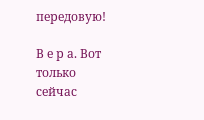передовую!

В е р а. Вот только сейчас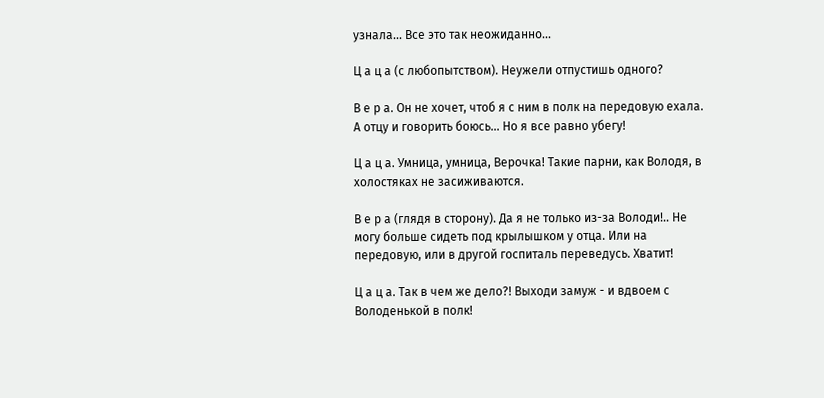узнала... Все это так неожиданно...

Ц а ц а (с любопытством). Неужели отпустишь одного?

В е р а. Он не хочет, чтоб я с ним в полк на передовую ехала. А отцу и говорить боюсь... Но я все равно убегу!

Ц а ц а. Умница, умница, Верочка! Такие парни, как Володя, в холостяках не засиживаются.

В е р а (глядя в сторону). Да я не только из-за Володи!.. Не могу больше сидеть под крылышком у отца. Или на передовую, или в другой госпиталь переведусь. Хватит!

Ц а ц а. Так в чем же дело?! Выходи замуж - и вдвоем с Володенькой в полк!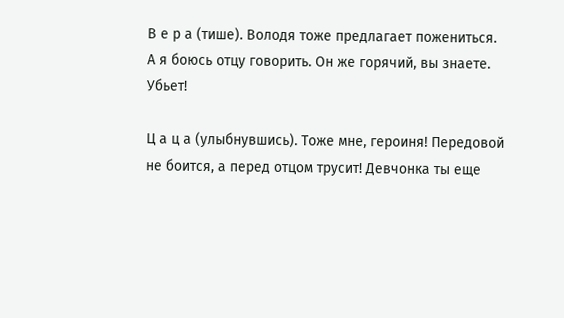В е р а (тише). Володя тоже предлагает пожениться. А я боюсь отцу говорить. Он же горячий, вы знаете. Убьет!

Ц а ц а (улыбнувшись). Тоже мне, героиня! Передовой не боится, а перед отцом трусит! Девчонка ты еще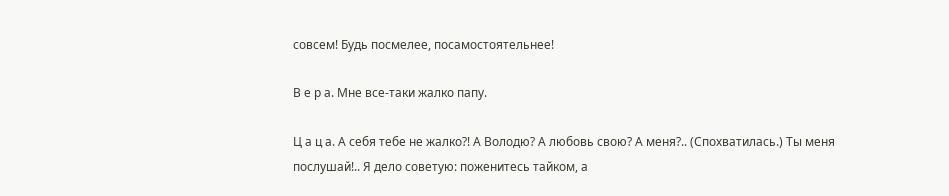совсем! Будь посмелее, посамостоятельнее!

В е р а. Мне все-таки жалко папу.

Ц а ц а. А себя тебе не жалко?! А Володю? А любовь свою? А меня?.. (Спохватилась.) Ты меня послушай!.. Я дело советую: поженитесь тайком, а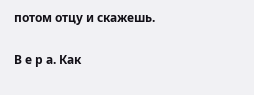потом отцу и скажешь.

В е р а. Как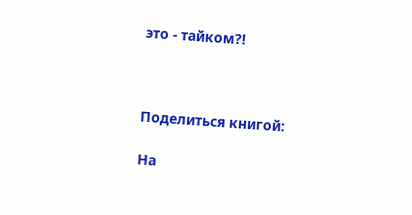это - тайком?!



Поделиться книгой:

На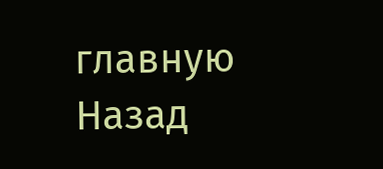главную
Назад